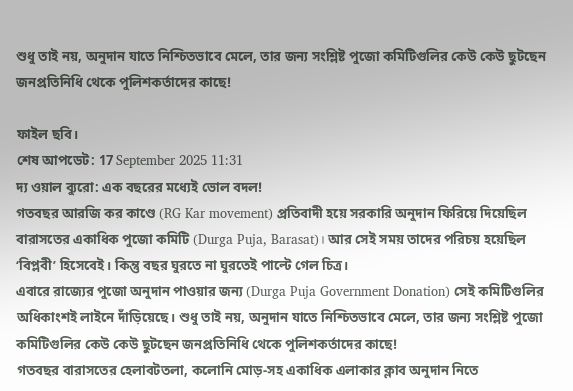শুধু তাই নয়, অনুদান যাতে নিশ্চিতভাবে মেলে, তার জন্য সংশ্লিষ্ট পুজো কমিটিগুলির কেউ কেউ ছুটছেন জনপ্রতিনিধি থেকে পুলিশকর্তাদের কাছে!

ফাইল ছবি।
শেষ আপডেট: 17 September 2025 11:31
দ্য ওয়াল ব্যুরো: এক বছরের মধ্যেই ভোল বদল!
গতবছর আরজি কর কাণ্ডে (RG Kar movement) প্রতিবাদী হয়ে সরকারি অনুদান ফিরিয়ে দিয়েছিল বারাসতের একাধিক পুজো কমিটি (Durga Puja, Barasat)। আর সেই সময় তাদের পরিচয় হয়েছিল ‘বিপ্লবী’ হিসেবেই। কিন্তু বছর ঘুরতে না ঘুরতেই পাল্টে গেল চিত্র।
এবারে রাজ্যের পুজো অনুদান পাওয়ার জন্য (Durga Puja Government Donation) সেই কমিটিগুলির অধিকাংশই লাইনে দাঁড়িয়েছে। শুধু তাই নয়, অনুদান যাতে নিশ্চিতভাবে মেলে, তার জন্য সংশ্লিষ্ট পুজো কমিটিগুলির কেউ কেউ ছুটছেন জনপ্রতিনিধি থেকে পুলিশকর্তাদের কাছে!
গতবছর বারাসতের হেলাবটতলা, কলোনি মোড়-সহ একাধিক এলাকার ক্লাব অনুদান নিতে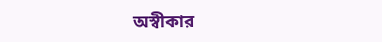অস্বীকার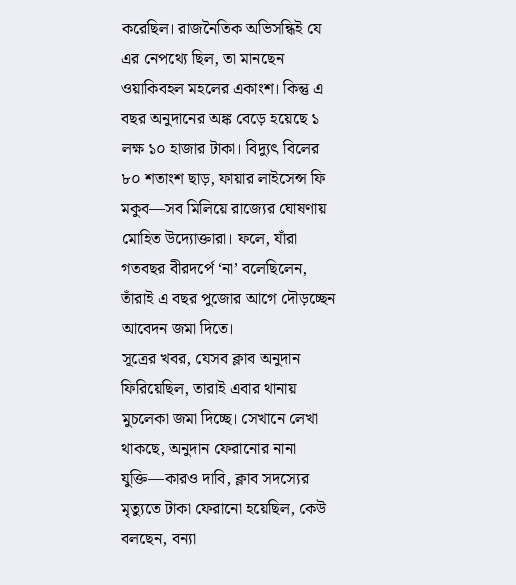করেছিল। রাজনৈতিক অভিসন্ধিই যে এর নেপথ্যে ছিল, তা মানছেন ওয়াকিবহল মহলের একাংশ। কিন্তু এ বছর অনুদানের অঙ্ক বেড়ে হয়েছে ১ লক্ষ ১০ হাজার টাকা। বিদ্যুৎ বিলের ৮০ শতাংশ ছাড়, ফায়ার লাইসেন্স ফি মকুব—সব মিলিয়ে রাজ্যের ঘোষণায় মোহিত উদ্যোক্তারা। ফলে, যাঁরা গতবছর বীরদর্পে ‘না’ বলেছিলেন, তাঁরাই এ বছর পুজোর আগে দৌড়চ্ছেন আবেদন জমা দিতে।
সূত্রের খবর, যেসব ক্লাব অনুদান ফিরিয়েছিল, তারাই এবার থানায় মুচলেকা জমা দিচ্ছে। সেখানে লেখা থাকছে, অনুদান ফেরানোর নানা যুক্তি—কারও দাবি, ক্লাব সদস্যের মৃত্যুতে টাকা ফেরানো হয়েছিল, কেউ বলছেন, বন্যা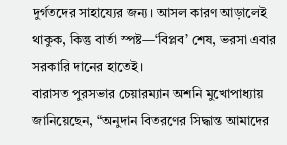দুর্গতদের সাহায্যের জন্য। আসল কারণ আড়ালেই থাকুক, কিন্তু বার্তা স্পষ্ট—‘বিপ্লব’ শেষ, ভরসা এবার সরকারি দানের হাতেই।
বারাসত পুরসভার চেয়ারম্যান অশনি মুখোপাধ্যায় জানিয়েছেন, “অনুদান বিতরণের সিদ্ধান্ত আমাদের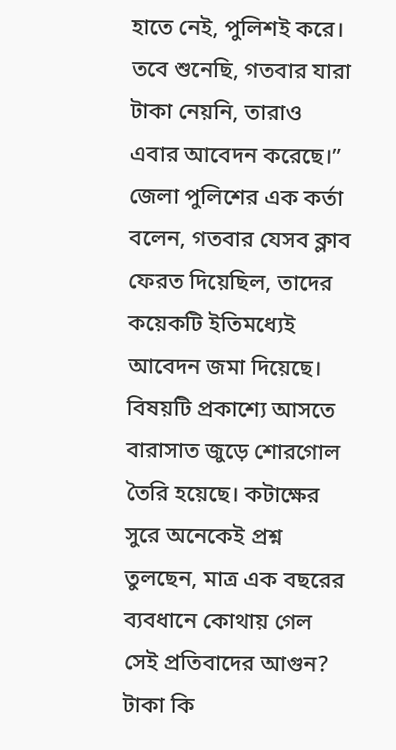হাতে নেই, পুলিশই করে। তবে শুনেছি, গতবার যারা টাকা নেয়নি, তারাও এবার আবেদন করেছে।” জেলা পুলিশের এক কর্তা বলেন, গতবার যেসব ক্লাব ফেরত দিয়েছিল, তাদের কয়েকটি ইতিমধ্যেই আবেদন জমা দিয়েছে।
বিষয়টি প্রকাশ্যে আসতে বারাসাত জুড়ে শোরগোল তৈরি হয়েছে। কটাক্ষের সুরে অনেকেই প্রশ্ন তুলছেন, মাত্র এক বছরের ব্যবধানে কোথায় গেল সেই প্রতিবাদের আগুন? টাকা কি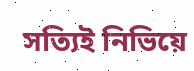সত্যিই নিভিয়ে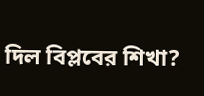দিল বিপ্লবের শিখা?